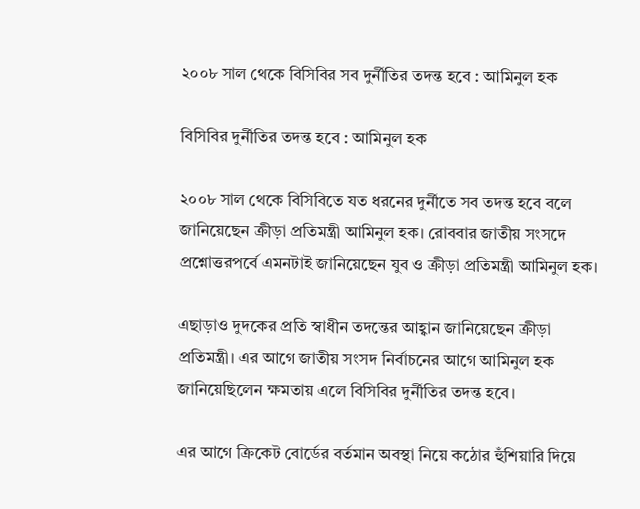২০০৮ সাল থেকে বিসিবির সব দুর্নীতির তদন্ত হবে : আমিনুল হক

বিসিবির দুর্নীতির তদন্ত হবে : আমিনুল হক

২০০৮ সাল থেকে বিসিবিতে যত ধরনের দুর্নীতে সব তদন্ত হবে বলে জানিয়েছেন ক্রীড়া প্রতিমন্ত্রী আমিনুল হক। রোববার জাতীয় সংসদে প্রশ্নোত্তরপর্বে এমনটাই জানিয়েছেন যুব ও ক্রীড়া প্রতিমন্ত্রী আমিনুল হক।

এছাড়াও দুদকের প্রতি স্বাধীন তদন্তের আহ্বান জানিয়েছেন ক্রীড়া প্রতিমন্ত্রী। এর আগে জাতীয় সংসদ নির্বাচনের আগে আমিনুল হক জানিয়েছিলেন ক্ষমতায় এলে বিসিবির দুর্নীতির তদন্ত হবে।

এর আগে ক্রিকেট বোর্ডের বর্তমান অবস্থা নিয়ে কঠোর হুঁশিয়ারি দিয়ে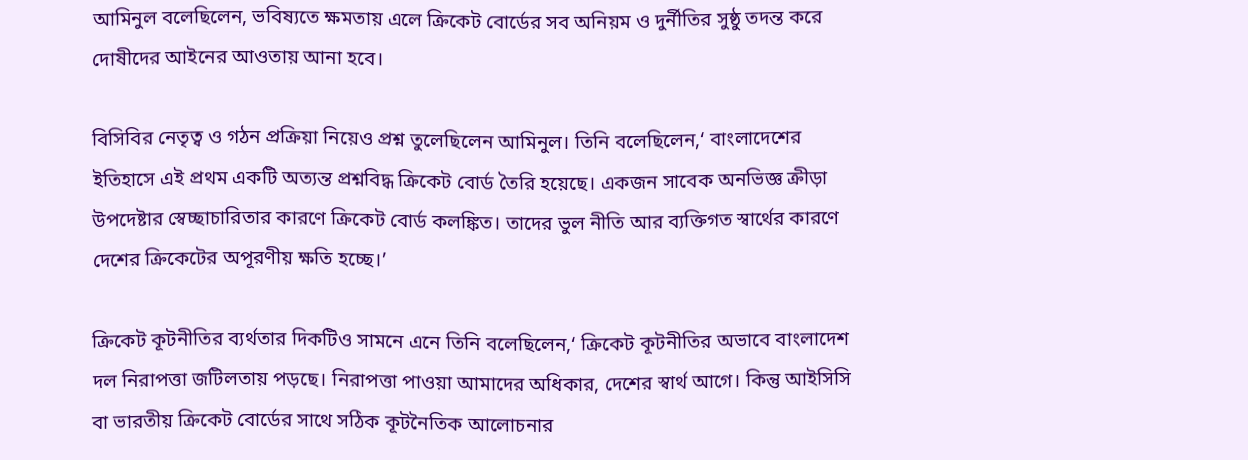আমিনুল বলেছিলেন, ভবিষ্যতে ক্ষমতায় এলে ক্রিকেট বোর্ডের সব অনিয়ম ও দুর্নীতির সুষ্ঠু তদন্ত করে দোষীদের আইনের আওতায় আনা হবে।

বিসিবির নেতৃত্ব ও গঠন প্রক্রিয়া নিয়েও প্রশ্ন তুলেছিলেন আমিনুল। তিনি বলেছিলেন,‘ বাংলাদেশের ইতিহাসে এই প্রথম একটি অত্যন্ত প্রশ্নবিদ্ধ ক্রিকেট বোর্ড তৈরি হয়েছে। একজন সাবেক অনভিজ্ঞ ক্রীড়া উপদেষ্টার স্বেচ্ছাচারিতার কারণে ক্রিকেট বোর্ড কলঙ্কিত। তাদের ভুল নীতি আর ব্যক্তিগত স্বার্থের কারণে দেশের ক্রিকেটের অপূরণীয় ক্ষতি হচ্ছে।’

ক্রিকেট কূটনীতির ব্যর্থতার দিকটিও সামনে এনে তিনি বলেছিলেন,‘ ক্রিকেট কূটনীতির অভাবে বাংলাদেশ দল নিরাপত্তা জটিলতায় পড়ছে। নিরাপত্তা পাওয়া আমাদের অধিকার, দেশের স্বার্থ আগে। কিন্তু আইসিসি বা ভারতীয় ক্রিকেট বোর্ডের সাথে সঠিক কূটনৈতিক আলোচনার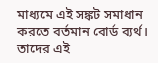মাধ্যমে এই সঙ্কট সমাধান করতে বর্তমান বোর্ড ব্যর্থ। তাদের এই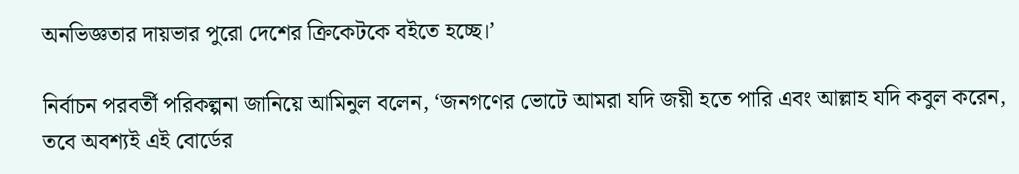অনভিজ্ঞতার দায়ভার পুরো দেশের ক্রিকেটকে বইতে হচ্ছে।’

নির্বাচন পরবর্তী পরিকল্পনা জানিয়ে আমিনুল বলেন, ‘জনগণের ভোটে আমরা যদি জয়ী হতে পারি এবং আল্লাহ যদি কবুল করেন, তবে অবশ্যই এই বোর্ডের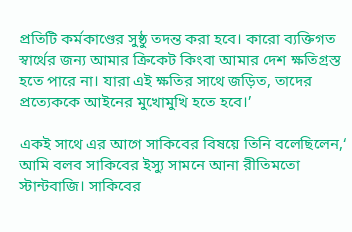প্রতিটি কর্মকাণ্ডের সুষ্ঠু তদন্ত করা হবে। কারো ব্যক্তিগত স্বার্থের জন্য আমার ক্রিকেট কিংবা আমার দেশ ক্ষতিগ্রস্ত হতে পারে না। যারা এই ক্ষতির সাথে জড়িত, তাদের প্রত্যেককে আইনের মুখোমুখি হতে হবে।’

একই সাথে এর আগে সাকিবের বিষয়ে তিনি বলেছিলেন,‘ আমি বলব সাকিবের ইস্যু সামনে আনা রীতিমতো স্টান্টবাজি। সাকিবের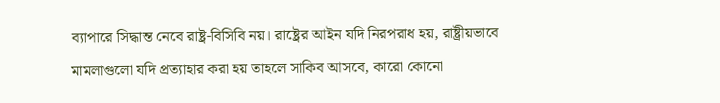ব্যাপারে সিদ্ধান্ত নেবে রাষ্ট্র-বিসিবি নয়। রাষ্ট্রের আইন যদি নিরপরাধ হয়, রাষ্ট্রীয়ভাবে মামলাগুলো যদি প্রত্যাহার করা হয় তাহলে সাকিব আসবে, কারো কোনো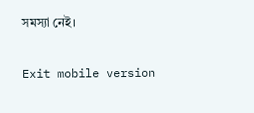সমস্যা নেই।

Exit mobile version